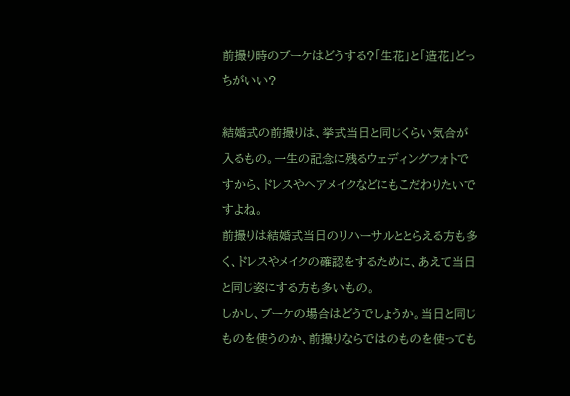前撮り時のブーケはどうする?「生花」と「造花」どっちがいい?

結婚式の前撮りは、挙式当日と同じくらい気合が入るもの。一生の記念に残るウェディングフォトですから、ドレスやヘアメイクなどにもこだわりたいですよね。
前撮りは結婚式当日のリハーサルととらえる方も多く、ドレスやメイクの確認をするために、あえて当日と同じ姿にする方も多いもの。
しかし、ブーケの場合はどうでしょうか。当日と同じものを使うのか、前撮りならではのものを使っても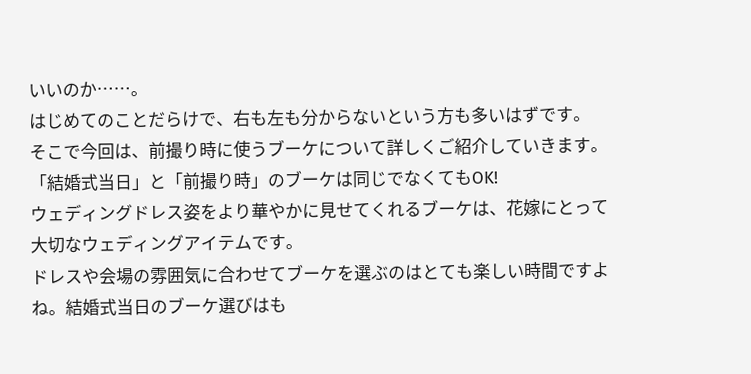いいのか……。
はじめてのことだらけで、右も左も分からないという方も多いはずです。
そこで今回は、前撮り時に使うブーケについて詳しくご紹介していきます。
「結婚式当日」と「前撮り時」のブーケは同じでなくてもOK!
ウェディングドレス姿をより華やかに見せてくれるブーケは、花嫁にとって大切なウェディングアイテムです。
ドレスや会場の雰囲気に合わせてブーケを選ぶのはとても楽しい時間ですよね。結婚式当日のブーケ選びはも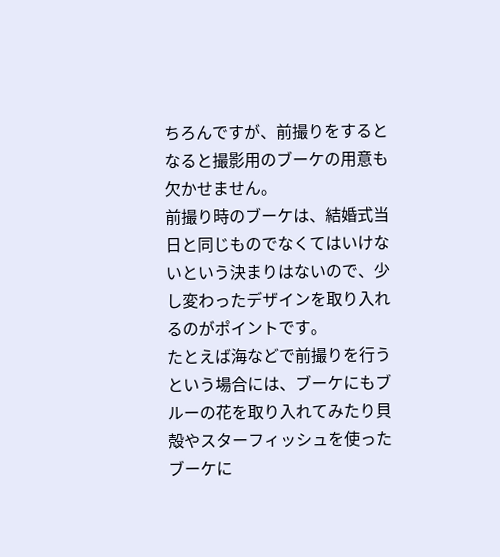ちろんですが、前撮りをするとなると撮影用のブーケの用意も欠かせません。
前撮り時のブーケは、結婚式当日と同じものでなくてはいけないという決まりはないので、少し変わったデザインを取り入れるのがポイントです。
たとえば海などで前撮りを行うという場合には、ブーケにもブルーの花を取り入れてみたり貝殻やスターフィッシュを使ったブーケに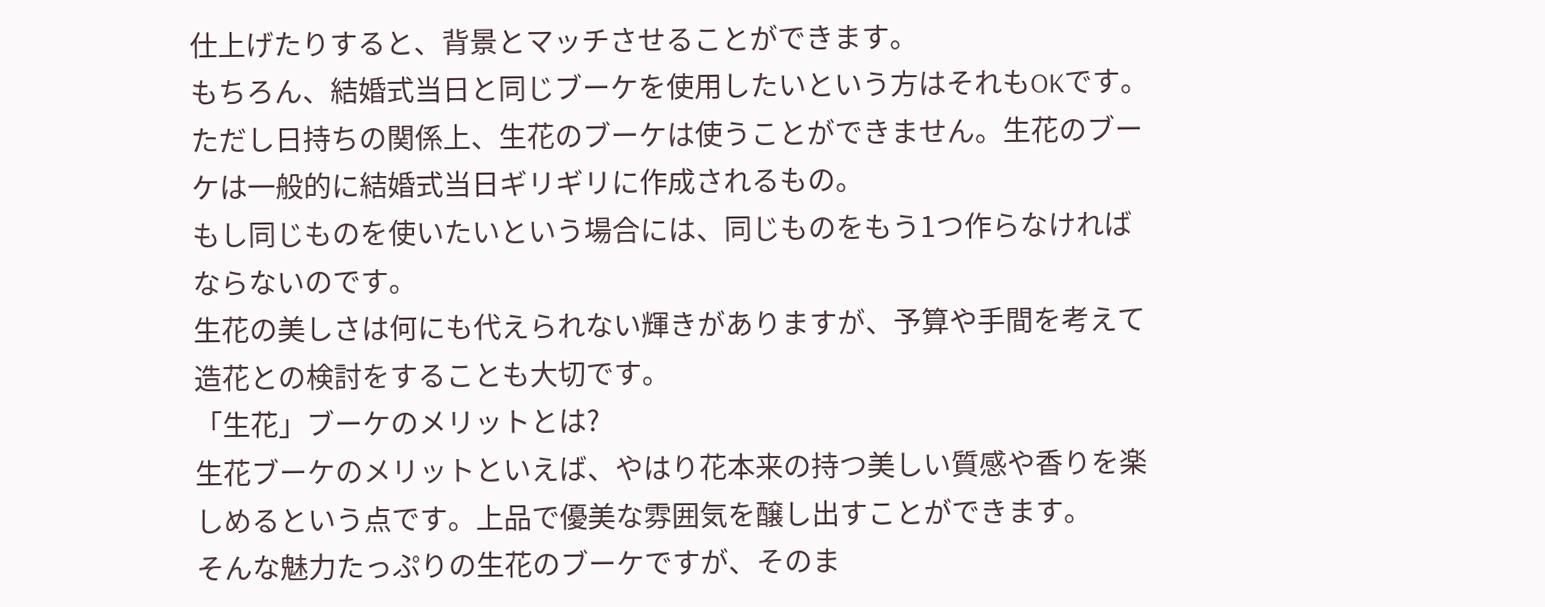仕上げたりすると、背景とマッチさせることができます。
もちろん、結婚式当日と同じブーケを使用したいという方はそれもOKです。
ただし日持ちの関係上、生花のブーケは使うことができません。生花のブーケは一般的に結婚式当日ギリギリに作成されるもの。
もし同じものを使いたいという場合には、同じものをもう1つ作らなければならないのです。
生花の美しさは何にも代えられない輝きがありますが、予算や手間を考えて造花との検討をすることも大切です。
「生花」ブーケのメリットとは?
生花ブーケのメリットといえば、やはり花本来の持つ美しい質感や香りを楽しめるという点です。上品で優美な雰囲気を醸し出すことができます。
そんな魅力たっぷりの生花のブーケですが、そのま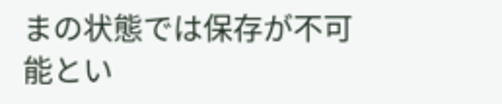まの状態では保存が不可能とい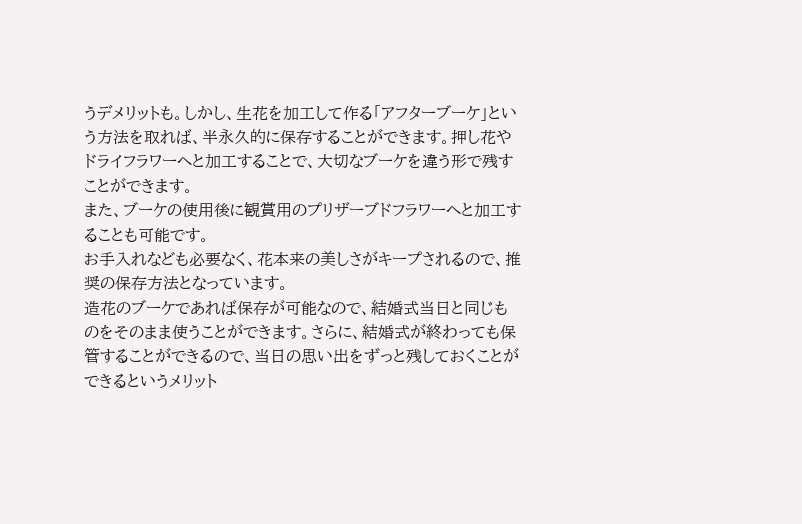うデメリットも。しかし、生花を加工して作る「アフターブーケ」という方法を取れば、半永久的に保存することができます。押し花やドライフラワーへと加工することで、大切なブーケを違う形で残すことができます。
また、ブーケの使用後に観賞用のプリザーブドフラワーへと加工することも可能です。
お手入れなども必要なく、花本来の美しさがキープされるので、推奨の保存方法となっています。
造花のブーケであれば保存が可能なので、結婚式当日と同じものをそのまま使うことができます。さらに、結婚式が終わっても保管することができるので、当日の思い出をずっと残しておくことができるというメリット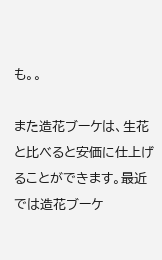も。。

また造花ブーケは、生花と比べると安価に仕上げることができます。最近では造花ブーケ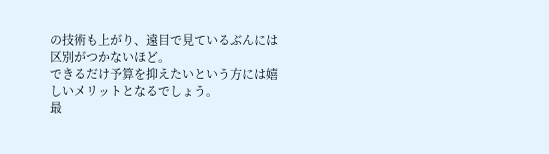の技術も上がり、遠目で見ているぶんには区別がつかないほど。
できるだけ予算を抑えたいという方には嬉しいメリットとなるでしょう。
最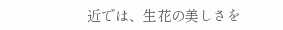近では、生花の美しさを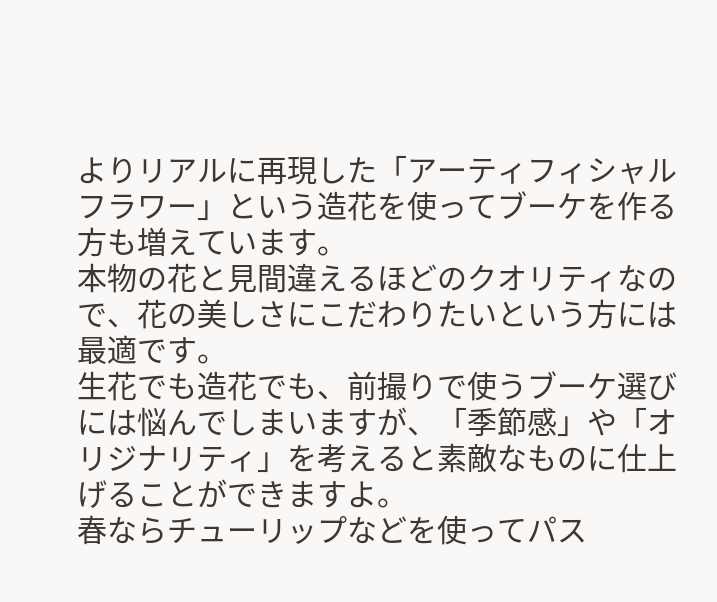よりリアルに再現した「アーティフィシャルフラワー」という造花を使ってブーケを作る方も増えています。
本物の花と見間違えるほどのクオリティなので、花の美しさにこだわりたいという方には最適です。
生花でも造花でも、前撮りで使うブーケ選びには悩んでしまいますが、「季節感」や「オリジナリティ」を考えると素敵なものに仕上げることができますよ。
春ならチューリップなどを使ってパス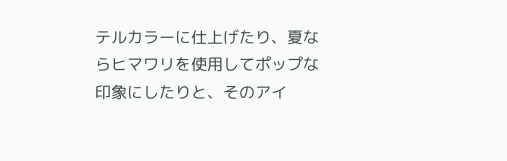テルカラーに仕上げたり、夏ならヒマワリを使用してポップな印象にしたりと、そのアイ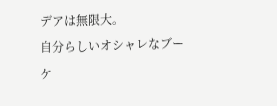デアは無限大。
自分らしいオシャレなブーケ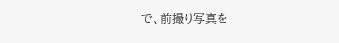で、前撮り写真を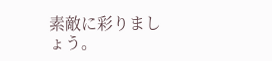素敵に彩りましょう。